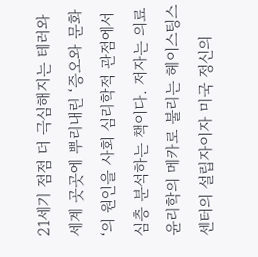21세기 점점 더 극심해지는 테러와 세계 곳곳에 뿌리내린 ‘증오와 문화‘의 원인을 사회 심리학적 관점에서 심층 분석하는 책이다. 저자는 의료 윤리학의 메카로 불리는 헤이스팅스 센터의 설립자이자 미국 정신의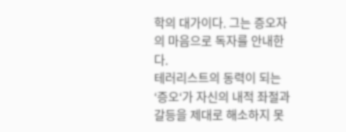학의 대가이다. 그는 증오자의 마음으로 독자를 안내한다.
테러리스트의 동력이 되는 ‘증오‘가 자신의 내적 좌절과 갈등을 제대로 해소하지 못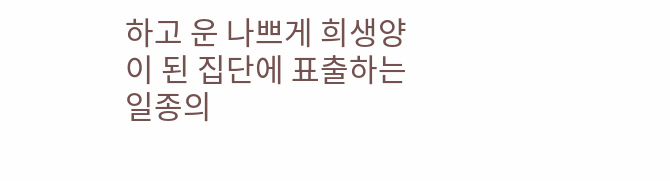하고 운 나쁘게 희생양이 된 집단에 표출하는 일종의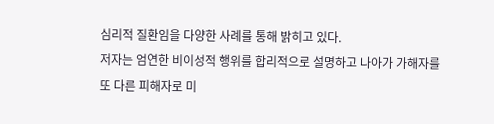심리적 질환임을 다양한 사례를 통해 밝히고 있다.
저자는 엄연한 비이성적 행위를 합리적으로 설명하고 나아가 가해자를 또 다른 피해자로 미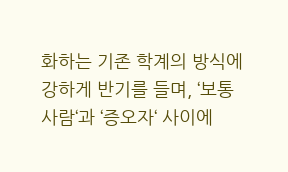화하는 기존 학계의 방식에 강하게 반기를 들며, ‘보통 사람‘과 ‘증오자‘ 사이에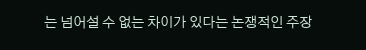는 넘어설 수 없는 차이가 있다는 논쟁적인 주장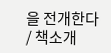을 전개한다
/ 책소개